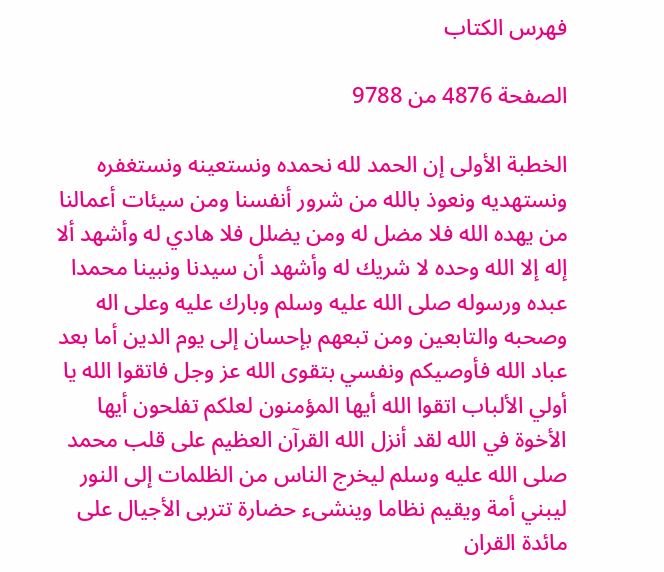فهرس الكتاب

الصفحة 4876 من 9788

الخطبة الأولى إن الحمد لله نحمده ونستعينه ونستغفره ونستهديه ونعوذ بالله من شرور أنفسنا ومن سيئات أعمالنا من يهده الله فلا مضل له ومن يضلل فلا هادي له وأشهد ألا إله إلا الله وحده لا شريك له وأشهد أن سيدنا ونبينا محمدا عبده ورسوله صلى الله عليه وسلم وبارك عليه وعلى اله وصحبه والتابعين ومن تبعهم بإحسان إلى يوم الدين أما بعد عباد الله فأوصيكم ونفسي بتقوى الله عز وجل فاتقوا الله يا أولي الألباب اتقوا الله أيها المؤمنون لعلكم تفلحون أيها الأخوة في الله لقد أنزل الله القرآن العظيم على قلب محمد صلى الله عليه وسلم ليخرج الناس من الظلمات إلى النور ليبني أمة ويقيم نظاما وينشىء حضارة تتربى الأجيال على مائدة القران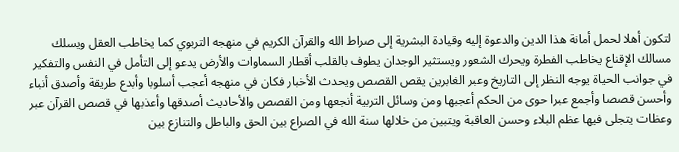لتكون أهلا لحمل أمانة هذا الدين والدعوة إليه وقيادة البشرية إلى صراط الله والقرآن الكريم في منهجه التربوي كما يخاطب العقل ويسلك مسالك الإقناع يخاطب الفطرة ويحرك الشعور ويستثير الوجدان يطوف بالقلب أقطار السماوات والأرض يدعو إلى التأمل في النفس والتفكير في جوانب الحياة يوجه النظر إلى التاريخ وعبر الغابرين يقص القصص ويحدث الأخبار فكان في منهجه أعجب أسلوبا وأبدع طريقة وأصدق أنباء وأحسن قصصا وأجمع عبرا حوى من الحكم أعجبها ومن وسائل التربية أنجعها ومن القصص والأحاديث أصدقها وأعذبها في قصص القرآن عبر وعظات يتجلى فيها عظم البلاء وحسن العاقبة ويتبين من خلالها سنة الله في الصراع بين الحق والباطل والتنازع بين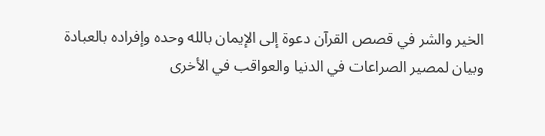الخير والشر في قصص القرآن دعوة إلى الإيمان بالله وحده وإفراده بالعبادة وبيان لمصير الصراعات في الدنيا والعواقب في الأخرى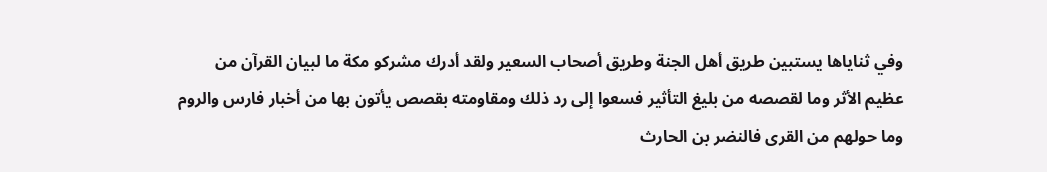وفي ثناياها يستبين طريق أهل الجنة وطريق أصحاب السعير ولقد أدرك مشركو مكة ما لبيان القرآن من عظيم الأثر وما لقصصه من بليغ التأثير فسعوا إلى رد ذلك ومقاومته بقصص يأتون بها من أخبار فارس والروم وما حولهم من القرى فالنضر بن الحارث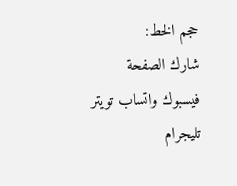حجم الخط:
شارك الصفحة
فيسبوك واتساب تويتر تليجرام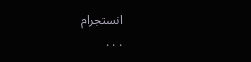انستجرام
. . .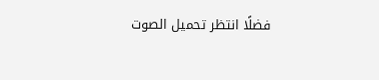فضلًا انتظر تحميل الصوت